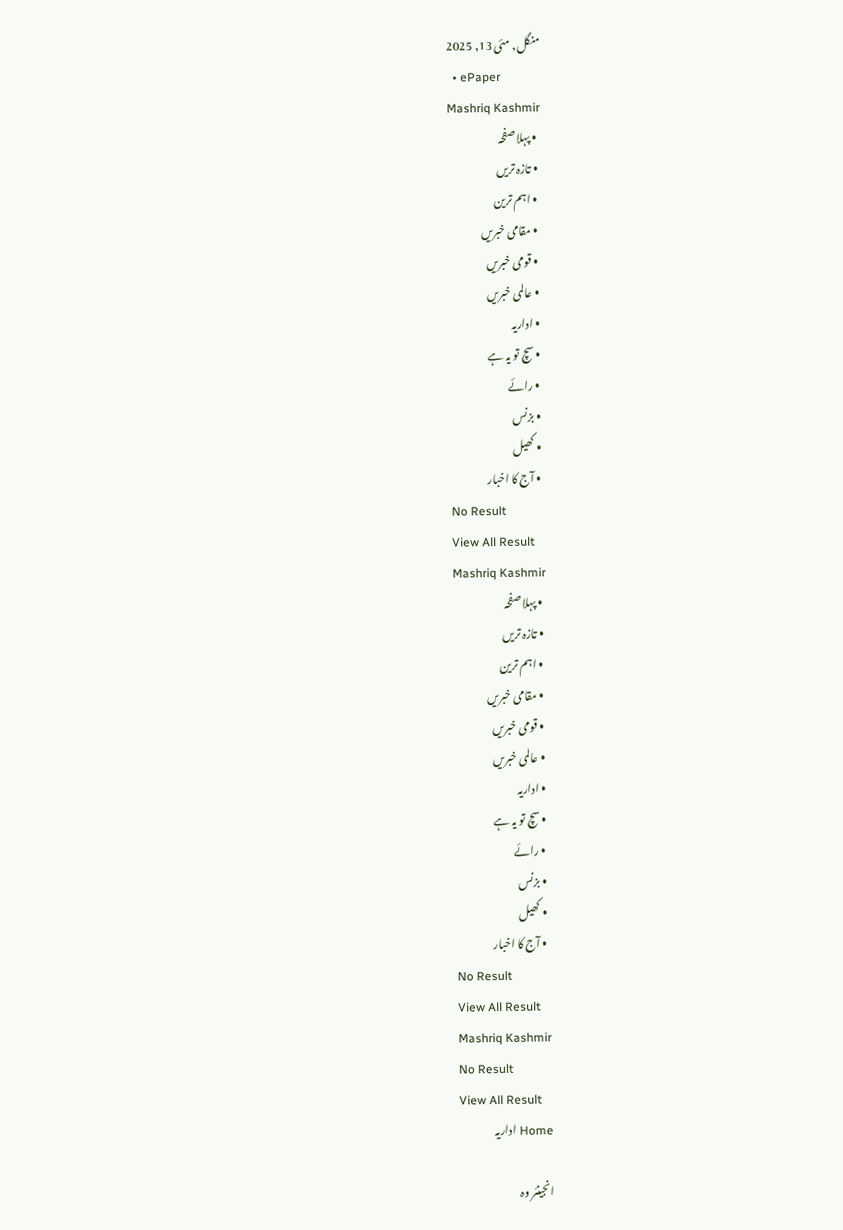منگل, مئی 13, 2025
  • ePaper
Mashriq Kashmir
  • پہلا صفحہ
  • تازہ تریں
  • اہم ترین
  • مقامی خبریں
  • قومی خبریں
  • عالمی خبریں
  • اداریہ
  • سچ تو یہ ہے
  • رائے
  • بزنس
  • کھیل
  • آج کا اخبار
No Result
View All Result
Mashriq Kashmir
  • پہلا صفحہ
  • تازہ تریں
  • اہم ترین
  • مقامی خبریں
  • قومی خبریں
  • عالمی خبریں
  • اداریہ
  • سچ تو یہ ہے
  • رائے
  • بزنس
  • کھیل
  • آج کا اخبار
No Result
View All Result
Mashriq Kashmir
No Result
View All Result
Home اداریہ

انجینئر وہ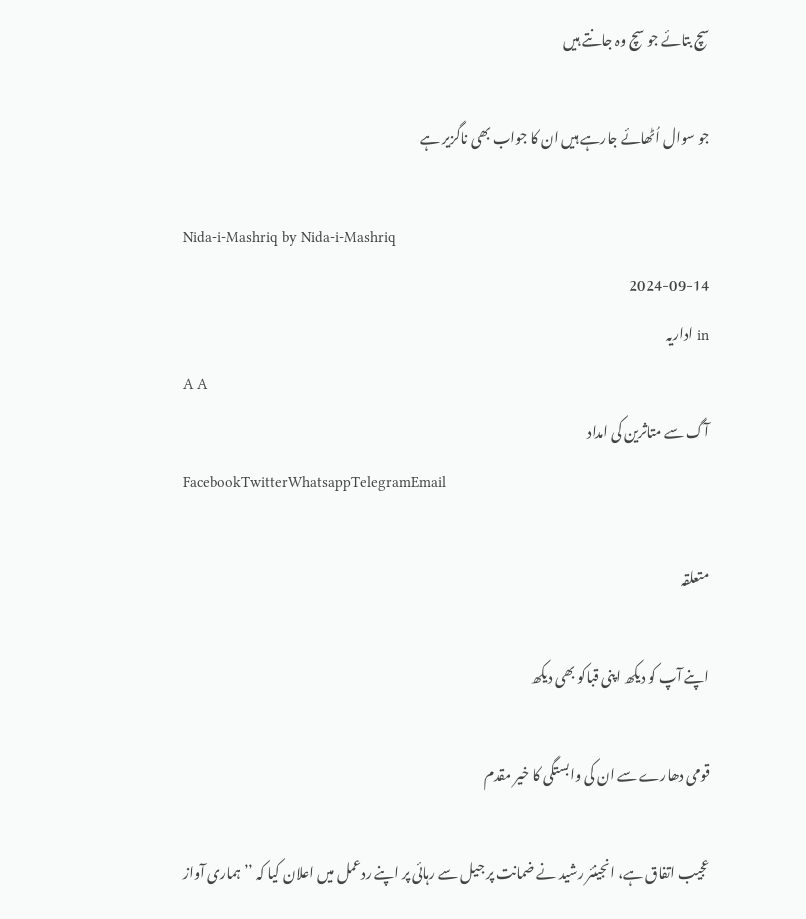سچ بتائے جو سچ وہ جانتے ہیں

جو سوال اُٹھائے جارہے ہیں ان کا جواب بھی ناگزیر ہے

Nida-i-Mashriq by Nida-i-Mashriq
2024-09-14
in اداریہ
A A
آگ سے متاثرین کی امداد
FacebookTwitterWhatsappTelegramEmail

متعلقہ

اپنے آپ کو دیکھ اپنی قباکو بھی دیکھ

قومی دھارے سے ان کی وابستگی کا خیر مقدم

عجیب اتفاق ہے، انجینئر رشید نے ضمانت پر جیل سے رہائی پر اپنے ردعمل میں اعلان کیا کہ ’’ہماری آواز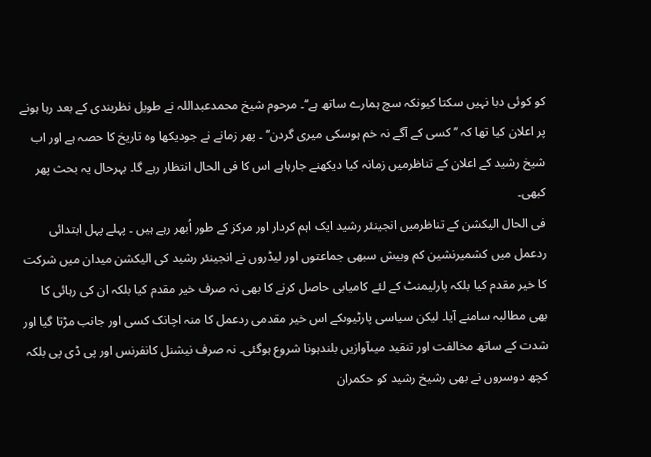کو کوئی دبا نہیں سکتا کیونکہ سچ ہمارے ساتھ ہے‘‘۔ مرحوم شیخ محمدعبداللہ نے طویل نظربندی کے بعد رہا ہونے پر اعلان کیا تھا کہ ’’ کسی کے آگے نہ خم ہوسکی میری گردن‘‘ ۔ پھر زمانے نے جودیکھا وہ تاریخ کا حصہ ہے اور اب شیخ رشید کے اعلان کے تناظرمیں زمانہ کیا دیکھنے جارہاہے اس کا فی الحال انتظار رہے گا۔ بہرحال یہ بحث پھر کبھی۔
فی الحال الیکشن کے تناظرمیں انجینئر رشید ایک اہم کردار اور مرکز کے طور اُبھر رہے ہیں ۔ پہلے پہل ابتدائی ردعمل میں کشمیرنشین کم وبیش سبھی جماعتوں اور لیڈروں نے انجینئر رشید کی الیکشن میدان میں شرکت کا خیر مقدم کیا بلکہ پارلیمنٹ کے لئے کامیابی حاصل کرنے کا بھی نہ صرف خیر مقدم کیا بلکہ ان کی رہائی کا بھی مطالبہ سامنے آیا۔ لیکن سیاسی پارٹیوںکے اس خیر مقدمی ردعمل کا منہ اچانک کسی اور جانب مڑتا گیا اور شدت کے ساتھ مخالفت اور تنقید میںآوازیں بلندہونا شروع ہوگئی۔ نہ صرف نیشنل کانفرنس اور پی ڈی پی بلکہ کچھ دوسروں نے بھی رشیخ رشید کو حکمران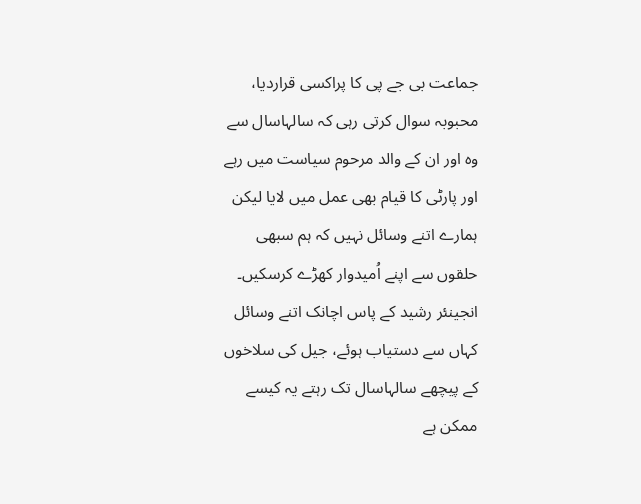جماعت بی جے پی کا پراکسی قراردیا، محبوبہ سوال کرتی رہی کہ سالہاسال سے وہ اور ان کے والد مرحوم سیاست میں رہے اور پارٹی کا قیام بھی عمل میں لایا لیکن ہمارے اتنے وسائل نہیں کہ ہم سبھی حلقوں سے اپنے اُمیدوار کھڑے کرسکیں۔ انجینئر رشید کے پاس اچانک اتنے وسائل کہاں سے دستیاب ہوئے، جیل کی سلاخوں کے پیچھے سالہاسال تک رہتے یہ کیسے ممکن ہے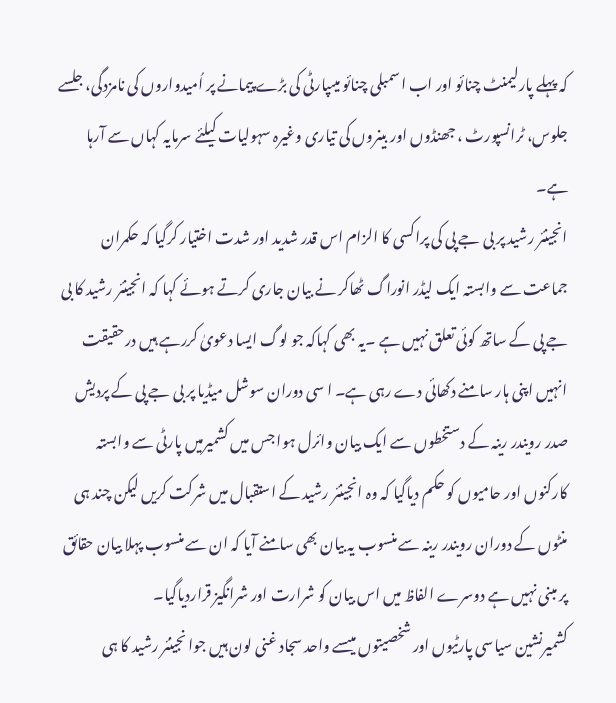کہ پہلے پارلیمنٹ چنائو اور اب اسمبلی چنائو میںپارٹی کی بڑے پیمانے پر اُمیدواروں کی نامزدگی، جلسے جلوس، ٹرانسپورٹ ، جھنڈوں اور بینروں کی تیاری وغیرہ سہولیات کیلئے سرمایہ کہاں سے آرہا ہے۔
انجینئر رشید پر بی جے پی کی پراکسی کا الزام اس قدر شدید اور شدت اختیار کرگیا کہ حکمران جماعت سے وابستہ ایک لیڈر انوراگ ٹھاکر نے بیان جاری کرتے ہوئے کہا کہ انجینئر رشید کا بی جے پی کے ساتھ کوئی تعلق نہیں ہے ۔یہ بھی کہاکہ جو لوگ ایسا دعویٰ کررہے ہیں درحقیقت انہیں اپنی ہار سامنے دکھائی دے رہی ہے۔ ا سی دوران سوشل میڈیا پر بی جے پی کے پردیش صدر رویندر رینہ کے دستخطوں سے ایک بیان وائرل ہوا جس میں کشمیرمیں پارٹی سے وابستہ کارکنوں اور حامیوں کو حکم دیاگیا کہ وہ انجینئر رشید کے استقبال میں شرکت کریں لیکن چند ہی منٹوں کے دوران رویندر رینہ سے منسوب یہ بیان بھی سامنے آیا کہ ان سے منسوب پہلا بیان حقائق پر مبنی نہیں ہے دوسرے الفاظ میں اس بیان کو شرارت اور شرانگیز قراردیاگیا۔
کشمیرنشین سیاسی پارٹیوں اور شخصیتوں میںسے واحد سجاد غنی لون ہیں جوا نجینئر رشید کا ہی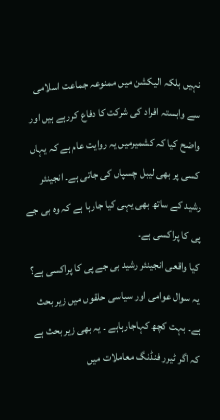نہیں بلکہ الیکشن میں ممنوعہ جماعت اسلامی سے وابستہ افراد کی شرکت کا دفاع کررہے ہیں اور واضح کیا کہ کشمیرمیں یہ روایت عام ہے کہ یہاں کسی پر بھی لیبل چسپاں کی جاتی ہے۔ انجینئر رشید کے ساتھ بھی یہی کیا جارہا ہے کہ وہ بی جے پی کا پراکسی ہے۔
کیا واقعی انجینئر رشید بی جے پی کا پراکسی ہے؟ یہ سوال عوامی اور سیاسی حلقوں میں زیر بحث ہے۔ بہت کچھ کہاجارہاہے ۔ یہ بھی زیر بحث ہے کہ اگر ٹیرر فنڈنگ معاملات میں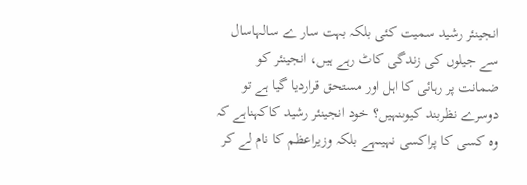انجینئر رشید سمیت کئی بلکہ بہت سار ے سالہاسال سے جیلوں کی زندگی کاٹ رہے ہیں، انجینئر کو ضمانت پر رہائی کا اہل اور مستحق قراردیا گیا ہے تو دوسرے نظربند کیوںنہیں؟ خود انجینئر رشید کاکہناہے کہ وہ کسی کا پراکسی نہیںہے بلکہ وزیراعظم کا نام لے کر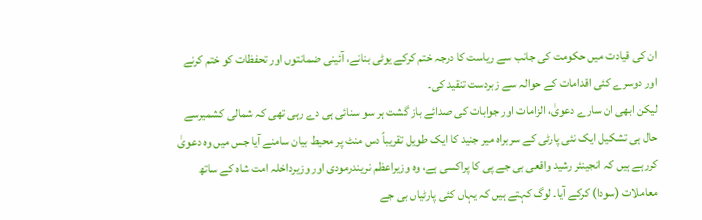ان کی قیادت میں حکومت کی جانب سے ریاست کا درجہ ختم کرکے یوٹی بنانے، آئینی ضمانتوں اور تحفظات کو ختم کرنے اور دوسرے کئی اقدامات کے حوالہ سے زبردست تنقید کی۔
لیکن ابھی ان سارے دعویٰ، الزامات اور جوابات کی صدائے باز گشت ہر سو سنائی ہی دے رہی تھی کہ شمالی کشمیرسے حال ہی تشکیل ایک نئی پارٹی کے سربراہ میر جنید کا ایک طویل تقریباً دس منٹ پر محیط بیان سامنے آیا جس میں وہ دعویٰ کررہے ہیں کہ انجینئر رشید واقعی بی جے پی کا پراکسی ہے، وہ وزیراعظم نریندرمودی اور وزیرداخلہ امت شاہ کے ساتھ معاملات (سودا) کرکے آیا۔ لوگ کہتے ہیں کہ یہاں کئی پارٹیاں بی جے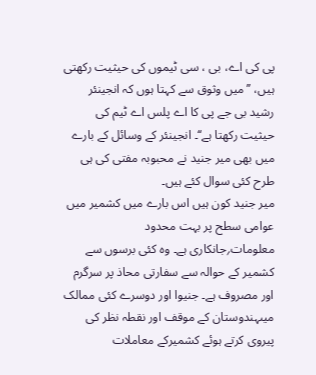پی کی اے، بی ، سی ٹیموں کی حیثیت رکھتی ہیں، ’’میں وثوق سے کہتا ہوں کہ انجینئر رشید بی جے پی کا اے پلس اے ٹیم کی حیثیت رکھتا ہے‘‘۔ انجینئر کے وسائل کے بارے میں بھی میر جنید نے محبوبہ مفتی کی ہی طرح کئی سوال کئے ہیں۔
میر جنید کون ہیں اس بارے میں کشمیر میں عوامی سطح پر بہت محدود معلومات؍جانکاری ہے۔ وہ کئی برسوں سے کشمیر کے حوالہ سے سفارتی محاذ پر سرگرم اور مصروف ہے۔ جنیوا اور دوسرے کئی ممالک میںہندوستان کے موقف اور نقطہ نظر کی پیروی کرتے ہوئے کشمیرکے معاملات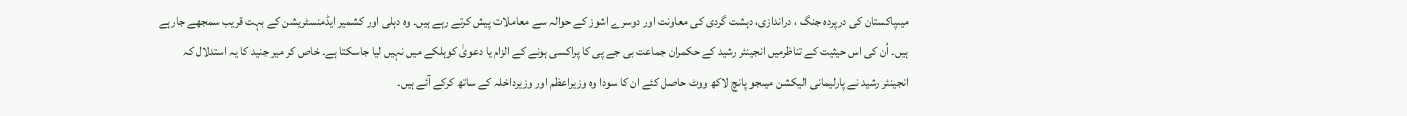میںپاکستان کی درپردہ جنگ ، دراندازی، دہشت گردی کی معاونت اور دوسرے اشوز کے حوالہ سے معاملات پیش کرتے رہے ہیں۔ وہ دہلی اور کشمیر ایڈمنسٹریشن کے بہت قریب سمجھے جارہے ہیں۔ اُن کی اس حیثیت کے تناظرمیں انجینئر رشید کے حکمران جماعت بی جے پی کا پراکسی ہونے کے الزام یا دعویٰ کوہلکے میں نہیں لیا جاسکتا ہے۔ خاص کر میر جنید کا یہ استدلال کہ انجینئر رشید نے پارلیمانی الیکشن میںجو پانچ لاکھ ووٹ حاصل کئے ان کا سودا وہ وزیراعظم اور وزیرداخلہ کے ساتھ کرکے آئے ہیں۔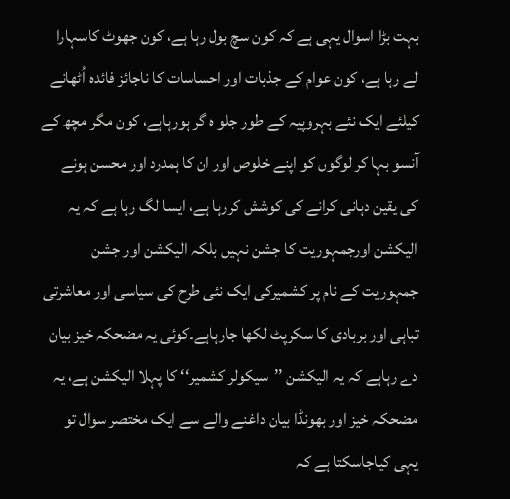بہت بڑا اسوال یہی ہے کہ کون سچ بول رہا ہے، کون جھوٹ کاسہارا لے رہا ہے، کون عوام کے جذبات اور احساسات کا ناجائز فائدہ اُٹھانے کیلئے ایک نئے بہروپیہ کے طور جلو ہ گر ہورہاہے، کون مگر مچھ کے آنسو بہا کر لوگوں کو اپنے خلوص اور ان کا ہمدرد اور محسن ہونے کی یقین دہانی کرانے کی کوشش کررہا ہے، ایسا لگ رہا ہے کہ یہ الیکشن اورجمہوریت کا جشن نہیں بلکہ الیکشن اور جشن جمہوریت کے نام پر کشمیرکی ایک نئی طرح کی سیاسی اور معاشرتی تباہی اور بربادی کا سکرپٹ لکھا جارہاہے۔کوئی یہ مضحکہ خیز بیان دے رہاہے کہ یہ الیکشن ’’سیکولر کشمیر‘‘ کا پہلا الیکشن ہے، یہ مضحکہ خیز اور بھونڈا بیان داغنے والے سے ایک مختصر سوال تو یہی کیاجاسکتا ہے کہ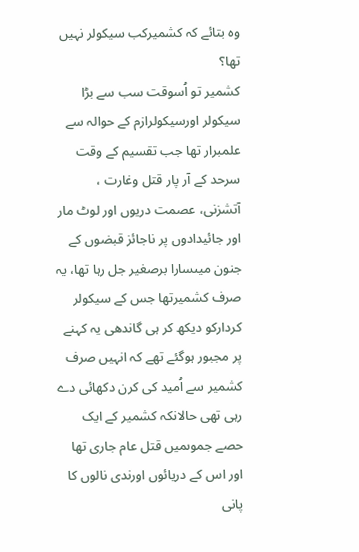وہ بتائے کہ کشمیرکب سیکولر نہیں تھا؟
کشمیر تو اُسوقت سب سے بڑا سیکولر اورسیکولرازم کے حوالہ سے علمبرار تھا جب تقسیم کے وقت سرحد کے آر پار قتل وغارت ، آتشزنی، عصمت دریوں اور لوٹ مار اور جائیدادوں پر ناجائز قبضوں کے جنون میںسارا برصغیر جل رہا تھا، یہ صرف کشمیرتھا جس کے سیکولر کردارکو دیکھ کر ہی گاندھی یہ کہنے پر مجبور ہوگئے تھے کہ انہیں صرف کشمیر سے اُمید کی کرن دکھائی دے رہی تھی حالانکہ کشمیر کے ایک حصے جموںمیں قتل عام جاری تھا اور اس کے دریائوں اورندی نالوں کا پانی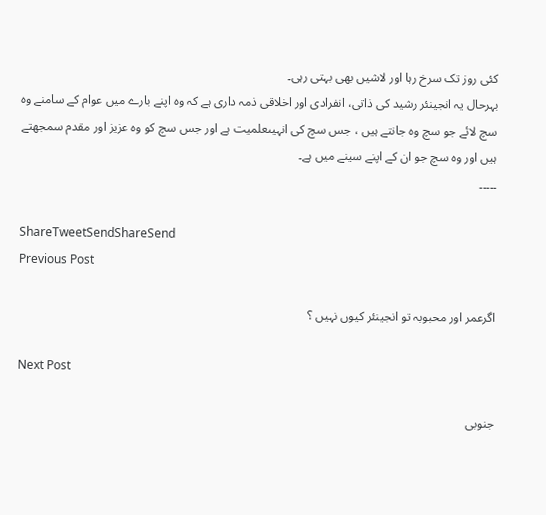کئی روز تک سرخ رہا اور لاشیں بھی بہتی رہی۔
بہرحال یہ انجینئر رشید کی ذاتی، انفرادی اور اخلاقی ذمہ داری ہے کہ وہ اپنے بارے میں عوام کے سامنے وہ سچ لائے جو سچ وہ جانتے ہیں ، جس سچ کی انہیںعلمیت ہے اور جس سچ کو وہ عزیز اور مقدم سمجھتے ہیں اور وہ سچ جو ان کے اپنے سینے میں ہے۔
۔۔۔۔۔

ShareTweetSendShareSend
Previous Post

اگرعمر اور محبوبہ تو انجینئر کیوں نہیں ؟

Next Post

جنوبی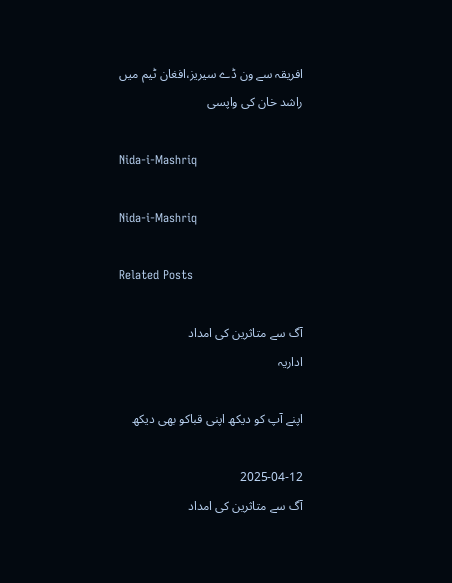افریقہ سے ون ڈے سیریز،افغان ٹیم میں راشد خان کی واپسی

Nida-i-Mashriq

Nida-i-Mashriq

Related Posts

آگ سے متاثرین کی امداد
اداریہ

اپنے آپ کو دیکھ اپنی قباکو بھی دیکھ

2025-04-12
آگ سے متاثرین کی امداد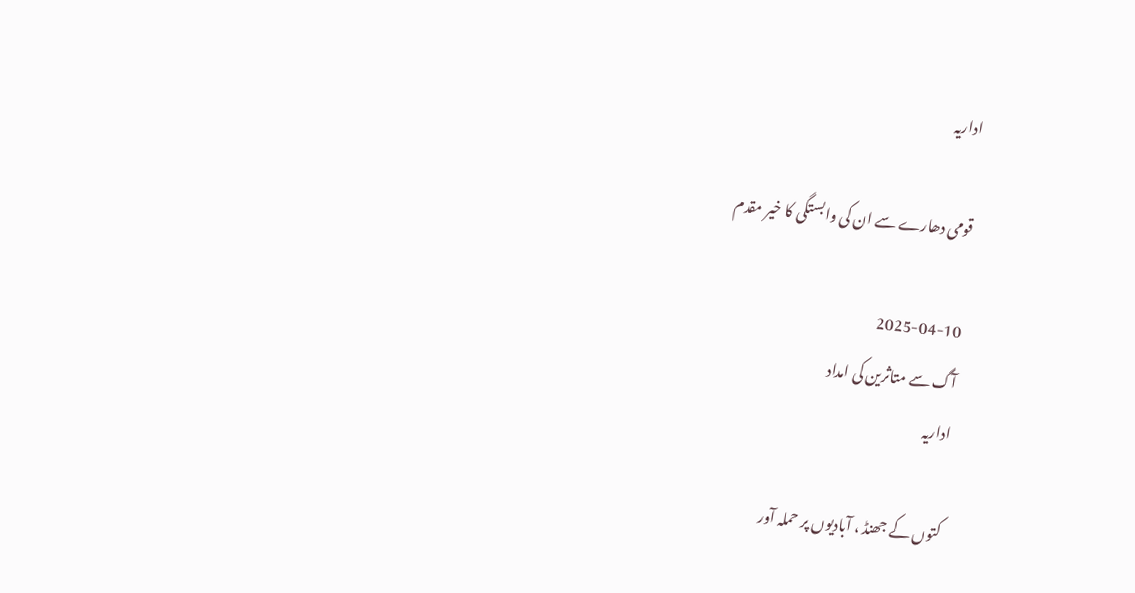اداریہ

قومی دھارے سے ان کی وابستگی کا خیر مقدم

2025-04-10
آگ سے متاثرین کی امداد
اداریہ

کتوں کے جھنڈ ، آبادیوں پر حملہ آور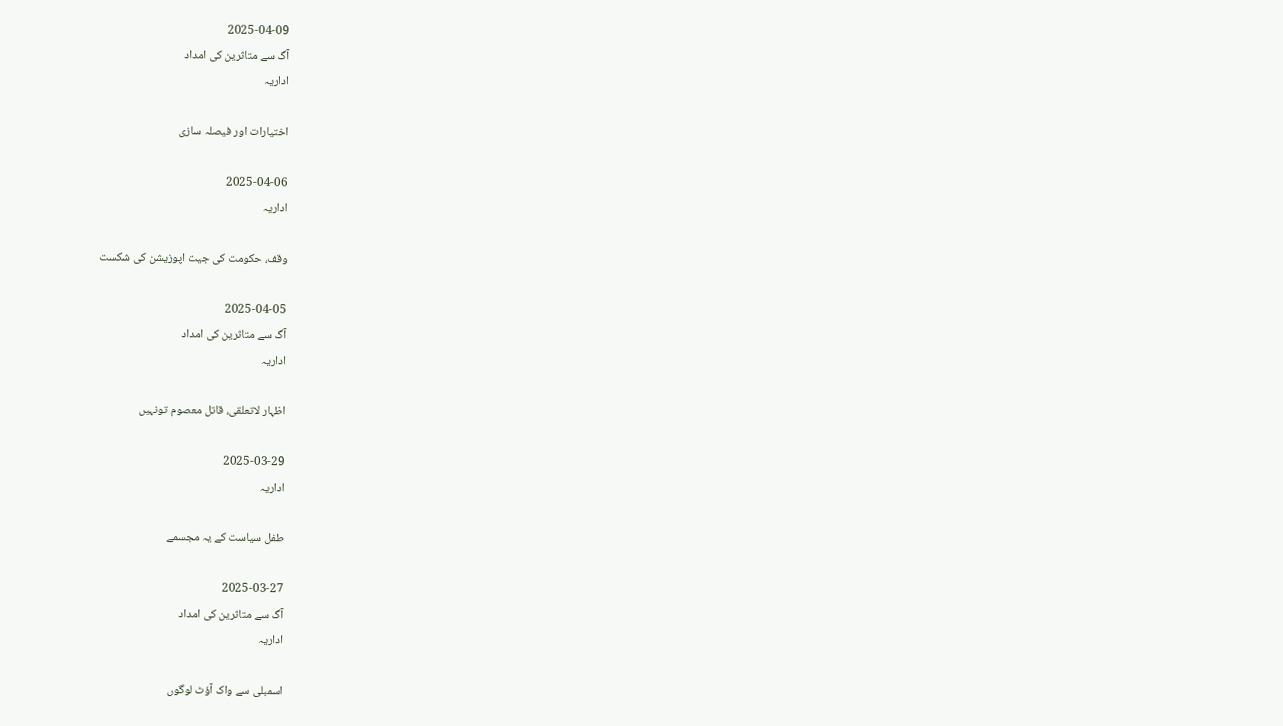2025-04-09
آگ سے متاثرین کی امداد
اداریہ

اختیارات اور فیصلہ سازی

2025-04-06
اداریہ

وقف، حکومت کی جیت اپوزیشن کی شکست

2025-04-05
آگ سے متاثرین کی امداد
اداریہ

اظہار لاتعلقی، قاتل معصوم تونہیں

2025-03-29
اداریہ

طفل سیاست کے یہ مجسمے

2025-03-27
آگ سے متاثرین کی امداد
اداریہ

اسمبلی سے واک آؤٹ لوگوں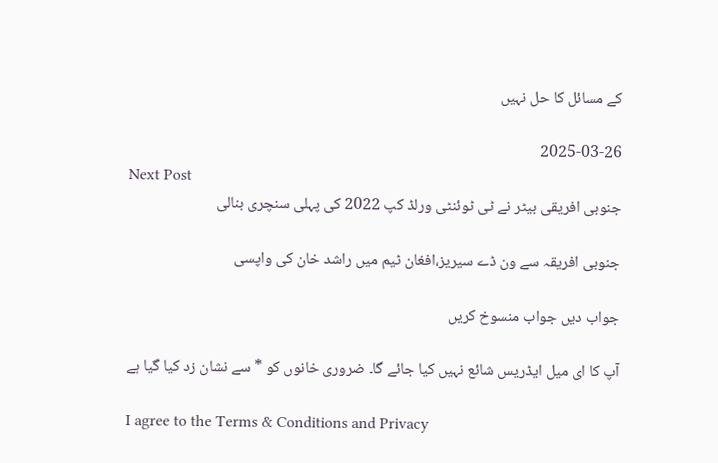کے مسائل کا حل نہیں

2025-03-26
Next Post
جنوبی افریقی بیٹر نے ٹی ٹوئنٹی ورلڈ کپ 2022 کی پہلی سنچری بنالی

جنوبی افریقہ سے ون ڈے سیریز،افغان ٹیم میں راشد خان کی واپسی

جواب دیں جواب منسوخ کریں

آپ کا ای میل ایڈریس شائع نہیں کیا جائے گا۔ ضروری خانوں کو * سے نشان زد کیا گیا ہے

I agree to the Terms & Conditions and Privacy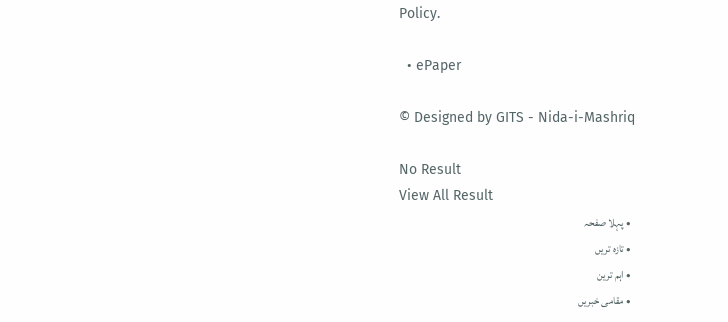Policy.

  • ePaper

© Designed by GITS - Nida-i-Mashriq

No Result
View All Result
  • پہلا صفحہ
  • تازہ تریں
  • اہم ترین
  • مقامی خبریں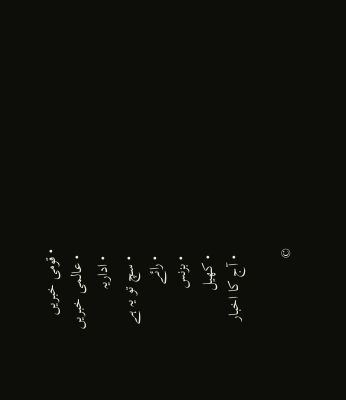• قومی خبریں
  • عالمی خبریں
  • اداریہ
  • سچ تو یہ ہے
  • رائے
  • بزنس
  • کھیل
  • آج کا اخبار

©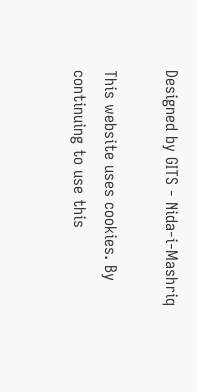Designed by GITS - Nida-i-Mashriq

This website uses cookies. By continuing to use this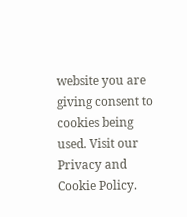website you are giving consent to cookies being used. Visit our Privacy and Cookie Policy.